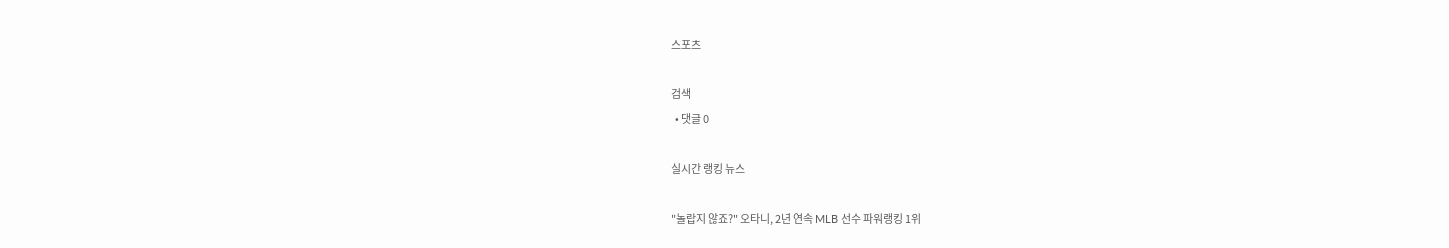스포츠

검색
  • 댓글 0

실시간 랭킹 뉴스

"놀랍지 않죠?" 오타니, 2년 연속 MLB 선수 파워랭킹 1위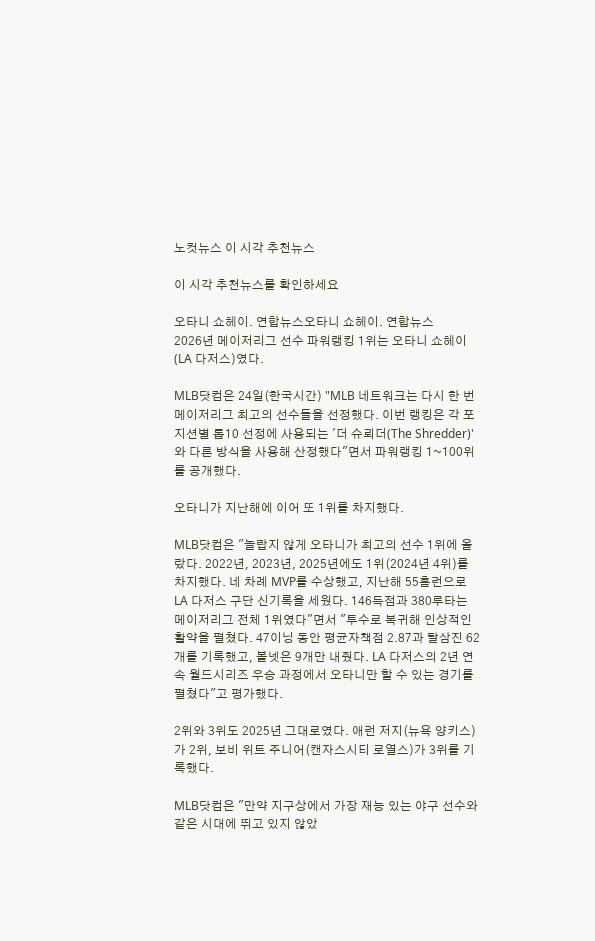노컷뉴스 이 시각 추천뉴스

이 시각 추천뉴스를 확인하세요

오타니 쇼헤이. 연합뉴스오타니 쇼헤이. 연합뉴스
2026년 메이저리그 선수 파워랭킹 1위는 오타니 쇼헤이(LA 다저스)였다.

MLB닷컴은 24일(한국시간) "MLB 네트워크는 다시 한 번 메이저리그 최고의 선수들을 선정했다. 이번 랭킹은 각 포지션별 톱10 선정에 사용되는 '더 슈뢰더(The Shredder)'와 다른 방식을 사용해 산정했다"면서 파워랭킹 1~100위를 공개했다.

오타니가 지난해에 이어 또 1위를 차지했다.

MLB닷컴은 "놀랍지 않게 오타니가 최고의 선수 1위에 올랐다. 2022년, 2023년, 2025년에도 1위(2024년 4위)를 차지했다. 네 차례 MVP를 수상했고, 지난해 55홈런으로 LA 다저스 구단 신기록을 세웠다. 146득점과 380루타는 메이저리그 전체 1위였다"면서 "투수로 복귀해 인상적인 활약을 펼쳤다. 47이닝 동안 평균자책점 2.87과 탈삼진 62개를 기록했고, 볼넷은 9개만 내줬다. LA 다저스의 2년 연속 월드시리즈 우승 과정에서 오타니만 할 수 있는 경기를 펼쳤다"고 평가했다.

2위와 3위도 2025년 그대로였다. 애런 저지(뉴욕 양키스)가 2위, 보비 위트 주니어(캔자스시티 로열스)가 3위를 기록했다.

MLB닷컴은 "만약 지구상에서 가장 재능 있는 야구 선수와 같은 시대에 뛰고 있지 않았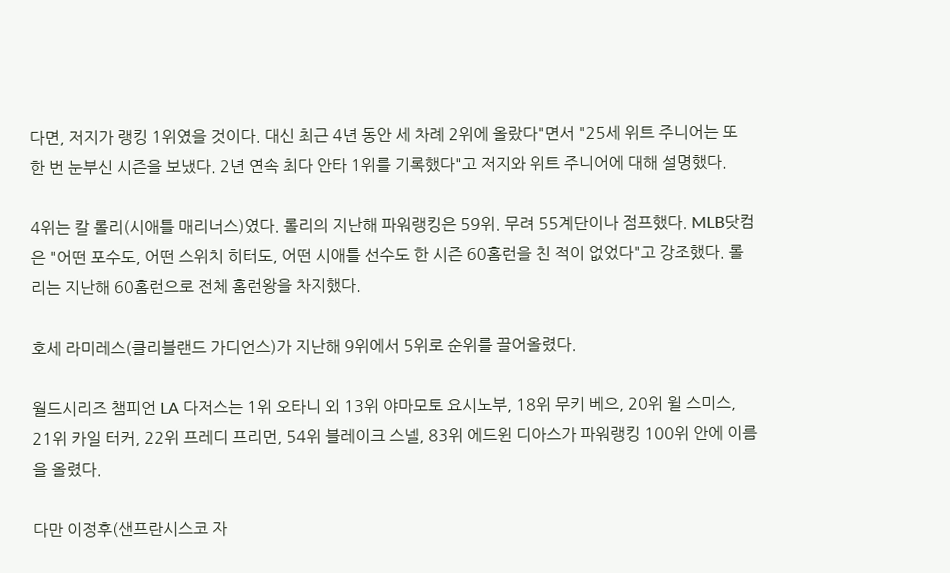다면, 저지가 랭킹 1위였을 것이다. 대신 최근 4년 동안 세 차례 2위에 올랐다"면서 "25세 위트 주니어는 또 한 번 눈부신 시즌을 보냈다. 2년 연속 최다 안타 1위를 기록했다"고 저지와 위트 주니어에 대해 설명했다.

4위는 칼 롤리(시애틀 매리너스)였다. 롤리의 지난해 파워랭킹은 59위. 무려 55계단이나 점프했다. MLB닷컴은 "어떤 포수도, 어떤 스위치 히터도, 어떤 시애틀 선수도 한 시즌 60홈런을 친 적이 없었다"고 강조했다. 롤리는 지난해 60홈런으로 전체 홈런왕을 차지했다.

호세 라미레스(클리블랜드 가디언스)가 지난해 9위에서 5위로 순위를 끌어올렸다.

월드시리즈 챔피언 LA 다저스는 1위 오타니 외 13위 야마모토 요시노부, 18위 무키 베으, 20위 윌 스미스, 21위 카일 터커, 22위 프레디 프리먼, 54위 블레이크 스넬, 83위 에드윈 디아스가 파워랭킹 100위 안에 이름을 올렸다.

다만 이정후(샌프란시스코 자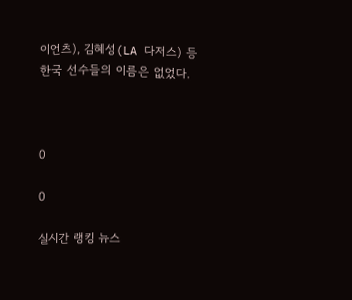이언츠), 김혜성(LA 다저스) 등 한국 선수들의 이름은 없었다.



0

0

실시간 랭킹 뉴스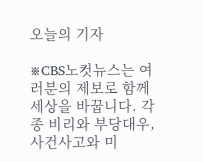오늘의 기자

※CBS노컷뉴스는 여러분의 제보로 함께 세상을 바꿉니다. 각종 비리와 부당대우, 사건사고와 미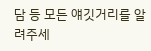담 등 모든 얘깃거리를 알려주세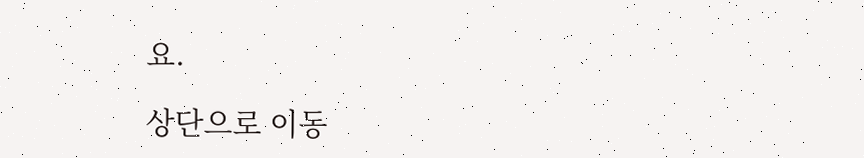요.

상단으로 이동